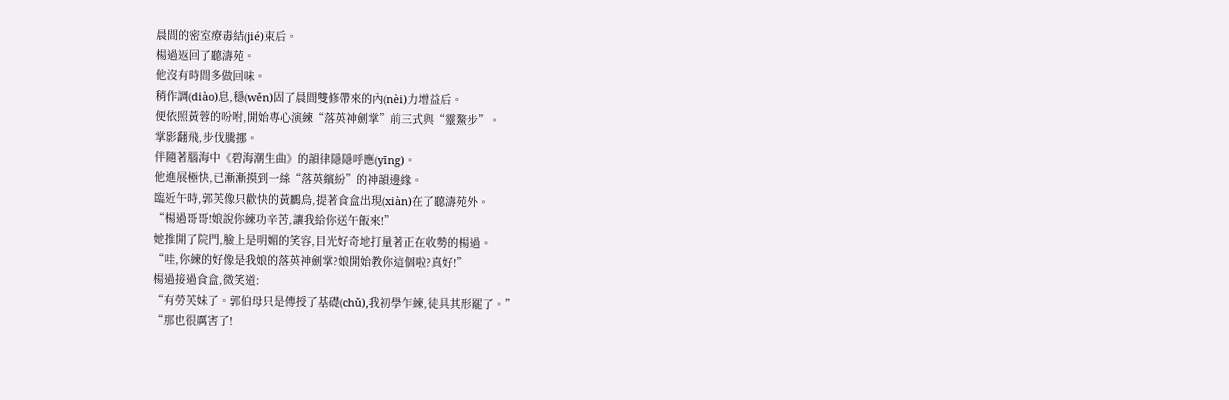晨間的密室療毒結(jié)束后。
楊過返回了聽濤苑。
他沒有時間多做回味。
稍作調(diào)息,穩(wěn)固了晨間雙修帶來的內(nèi)力增益后。
便依照黃蓉的吩咐,開始專心演練“落英神劍掌”前三式與“靈鰲步”。
掌影翻飛,步伐騰挪。
伴隨著腦海中《碧海潮生曲》的韻律隱隱呼應(yīng)。
他進展極快,已漸漸摸到一絲“落英繽紛”的神韻邊緣。
臨近午時,郭芙像只歡快的黃鸝鳥,提著食盒出現(xiàn)在了聽濤苑外。
“楊過哥哥!娘說你練功辛苦,讓我給你送午飯來!”
她推開了院門,臉上是明媚的笑容,目光好奇地打量著正在收勢的楊過。
“哇,你練的好像是我娘的落英神劍掌?娘開始教你這個啦?真好!”
楊過接過食盒,微笑道:
“有勞芙妹了。郭伯母只是傳授了基礎(chǔ),我初學乍練,徒具其形罷了。”
“那也很厲害了!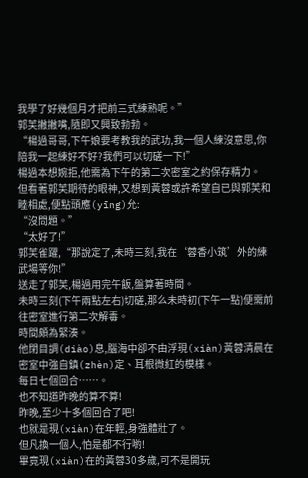我學了好幾個月才把前三式練熟呢。”
郭芙撇撇嘴,隨即又興致勃勃。
“楊過哥哥,下午娘要考教我的武功,我一個人練沒意思,你陪我一起練好不好?我們可以切磋一下!”
楊過本想婉拒,他需為下午的第二次密室之約保存精力。
但看著郭芙期待的眼神,又想到黃蓉或許希望自已與郭芙和睦相處,便點頭應(yīng)允:
“沒問題。”
“太好了!”
郭芙雀躍,“那說定了,未時三刻,我在‘蓉香小筑’外的練武場等你!”
送走了郭芙,楊過用完午飯,盤算著時間。
未時三刻(下午兩點左右)切磋,那么未時初(下午一點)便需前往密室進行第二次解毒。
時間頗為緊湊。
他閉目調(diào)息,腦海中卻不由浮現(xiàn)黃蓉清晨在密室中強自鎮(zhèn)定、耳根微紅的模樣。
每日七個回合……。
也不知道昨晚的算不算!
昨晚,至少十多個回合了吧!
也就是現(xiàn)在年輕,身強體壯了。
但凡換一個人,怕是都不行喲!
畢竟現(xiàn)在的黃蓉30多歲,可不是開玩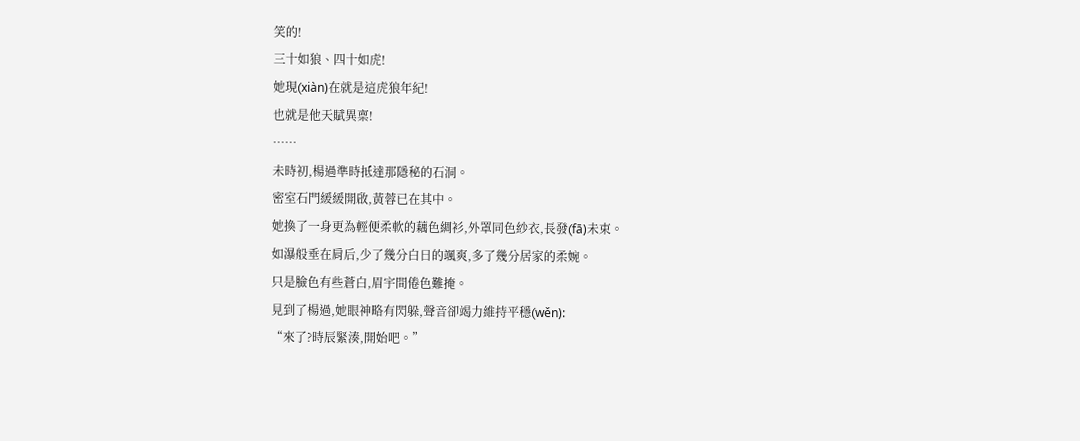笑的!
三十如狼、四十如虎!
她現(xiàn)在就是這虎狼年紀!
也就是他天賦異稟!
……
未時初,楊過準時抵達那隱秘的石洞。
密室石門緩緩開啟,黃蓉已在其中。
她換了一身更為輕便柔軟的藕色綢衫,外罩同色紗衣,長發(fā)未束。
如瀑般垂在肩后,少了幾分白日的颯爽,多了幾分居家的柔婉。
只是臉色有些蒼白,眉宇間倦色難掩。
見到了楊過,她眼神略有閃躲,聲音卻竭力維持平穩(wěn):
“來了?時辰緊湊,開始吧。”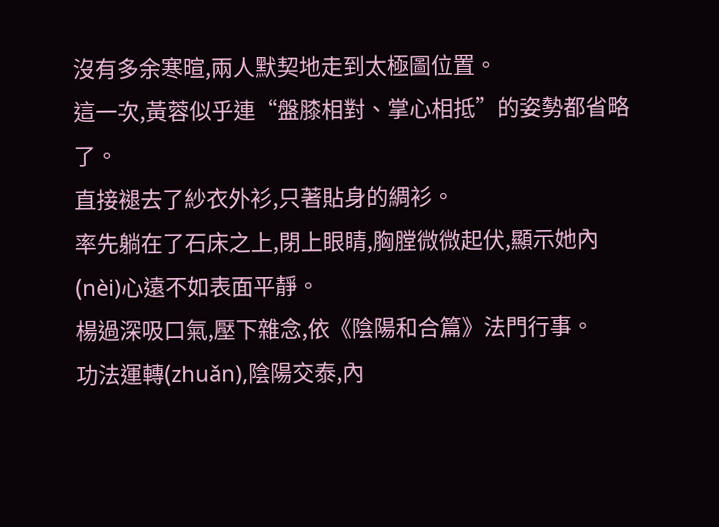沒有多余寒暄,兩人默契地走到太極圖位置。
這一次,黃蓉似乎連“盤膝相對、掌心相抵”的姿勢都省略了。
直接褪去了紗衣外衫,只著貼身的綢衫。
率先躺在了石床之上,閉上眼睛,胸膛微微起伏,顯示她內(nèi)心遠不如表面平靜。
楊過深吸口氣,壓下雜念,依《陰陽和合篇》法門行事。
功法運轉(zhuǎn),陰陽交泰,內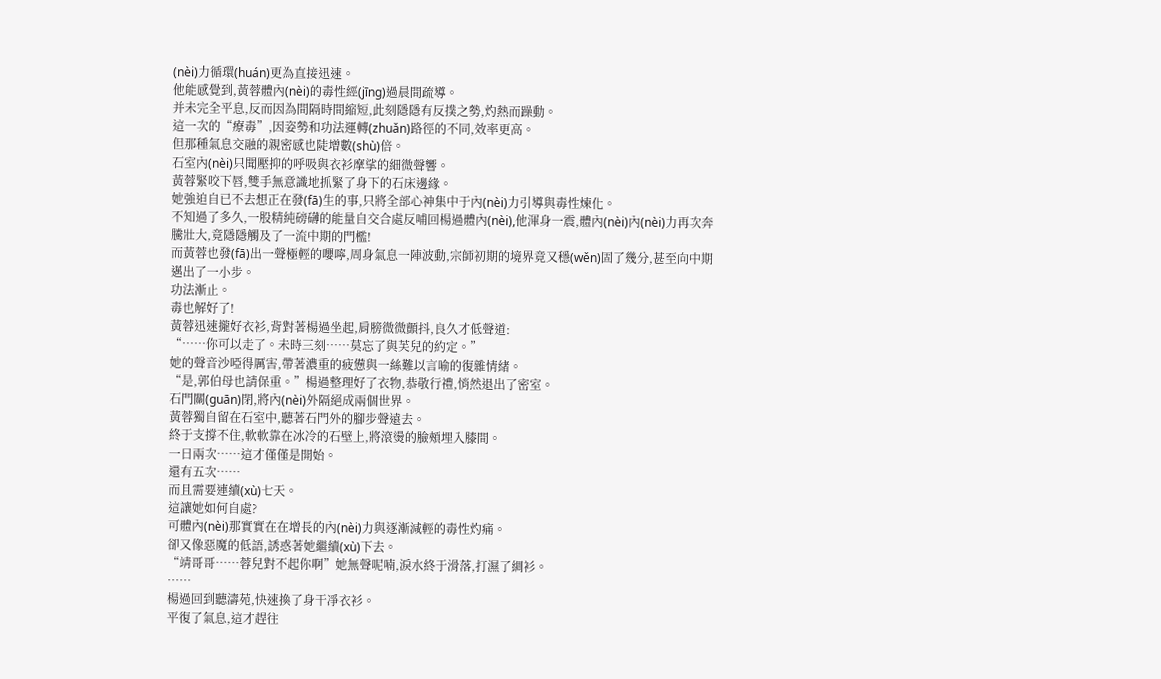(nèi)力循環(huán)更為直接迅速。
他能感覺到,黃蓉體內(nèi)的毒性經(jīng)過晨間疏導。
并未完全平息,反而因為間隔時間縮短,此刻隱隱有反撲之勢,灼熱而躁動。
這一次的“療毒”,因姿勢和功法運轉(zhuǎn)路徑的不同,效率更高。
但那種氣息交融的親密感也陡增數(shù)倍。
石室內(nèi)只聞壓抑的呼吸與衣衫摩挲的細微聲響。
黃蓉緊咬下唇,雙手無意識地抓緊了身下的石床邊緣。
她強迫自已不去想正在發(fā)生的事,只將全部心神集中于內(nèi)力引導與毒性煉化。
不知過了多久,一股精純磅礴的能量自交合處反哺回楊過體內(nèi),他渾身一震,體內(nèi)內(nèi)力再次奔騰壯大,竟隱隱觸及了一流中期的門檻!
而黃蓉也發(fā)出一聲極輕的嚶嚀,周身氣息一陣波動,宗師初期的境界竟又穩(wěn)固了幾分,甚至向中期邁出了一小步。
功法漸止。
毒也解好了!
黃蓉迅速攏好衣衫,背對著楊過坐起,肩膀微微顫抖,良久才低聲道:
“……你可以走了。未時三刻……莫忘了與芙兒的約定。”
她的聲音沙啞得厲害,帶著濃重的疲憊與一絲難以言喻的復雜情緒。
“是,郭伯母也請保重。”楊過整理好了衣物,恭敬行禮,悄然退出了密室。
石門關(guān)閉,將內(nèi)外隔絕成兩個世界。
黃蓉獨自留在石室中,聽著石門外的腳步聲遠去。
終于支撐不住,軟軟靠在冰冷的石壁上,將滾燙的臉頰埋入膝間。
一日兩次……這才僅僅是開始。
還有五次……
而且需要連續(xù)七天。
這讓她如何自處?
可體內(nèi)那實實在在增長的內(nèi)力與逐漸減輕的毒性灼痛。
卻又像惡魔的低語,誘惑著她繼續(xù)下去。
“靖哥哥……蓉兒對不起你啊”她無聲呢喃,淚水終于滑落,打濕了綢衫。
……
楊過回到聽濤苑,快速換了身干凈衣衫。
平復了氣息,這才趕往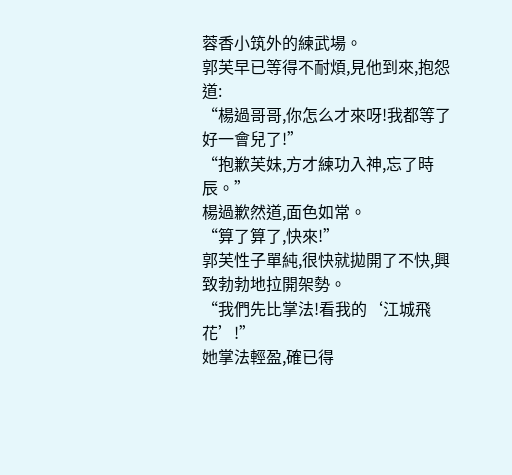蓉香小筑外的練武場。
郭芙早已等得不耐煩,見他到來,抱怨道:
“楊過哥哥,你怎么才來呀!我都等了好一會兒了!”
“抱歉芙妹,方才練功入神,忘了時辰。”
楊過歉然道,面色如常。
“算了算了,快來!”
郭芙性子單純,很快就拋開了不快,興致勃勃地拉開架勢。
“我們先比掌法!看我的‘江城飛花’!”
她掌法輕盈,確已得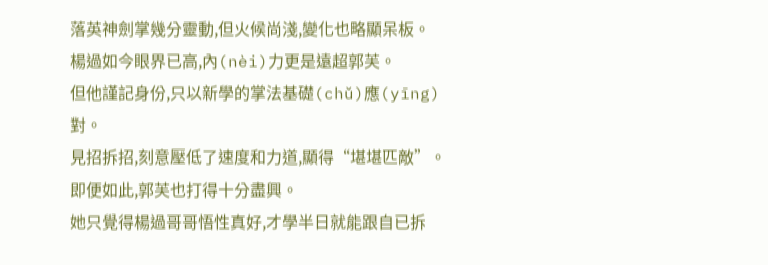落英神劍掌幾分靈動,但火候尚淺,變化也略顯呆板。
楊過如今眼界已高,內(nèi)力更是遠超郭芙。
但他謹記身份,只以新學的掌法基礎(chǔ)應(yīng)對。
見招拆招,刻意壓低了速度和力道,顯得“堪堪匹敵”。
即便如此,郭芙也打得十分盡興。
她只覺得楊過哥哥悟性真好,才學半日就能跟自已拆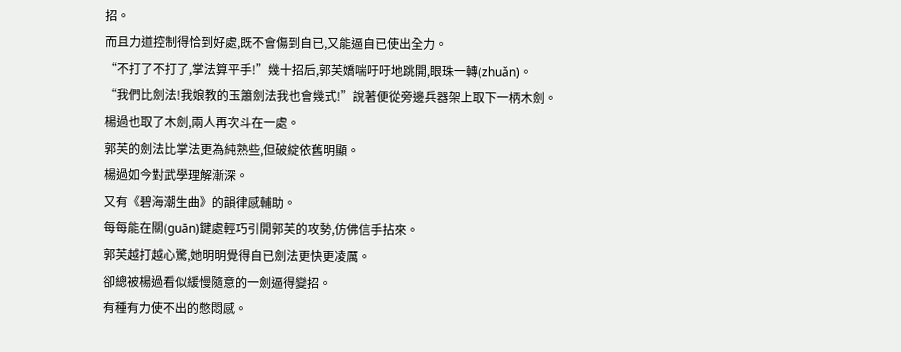招。
而且力道控制得恰到好處,既不會傷到自已,又能逼自已使出全力。
“不打了不打了,掌法算平手!”幾十招后,郭芙嬌喘吁吁地跳開,眼珠一轉(zhuǎn)。
“我們比劍法!我娘教的玉簫劍法我也會幾式!”說著便從旁邊兵器架上取下一柄木劍。
楊過也取了木劍,兩人再次斗在一處。
郭芙的劍法比掌法更為純熟些,但破綻依舊明顯。
楊過如今對武學理解漸深。
又有《碧海潮生曲》的韻律感輔助。
每每能在關(guān)鍵處輕巧引開郭芙的攻勢,仿佛信手拈來。
郭芙越打越心驚,她明明覺得自已劍法更快更凌厲。
卻總被楊過看似緩慢隨意的一劍逼得變招。
有種有力使不出的憋悶感。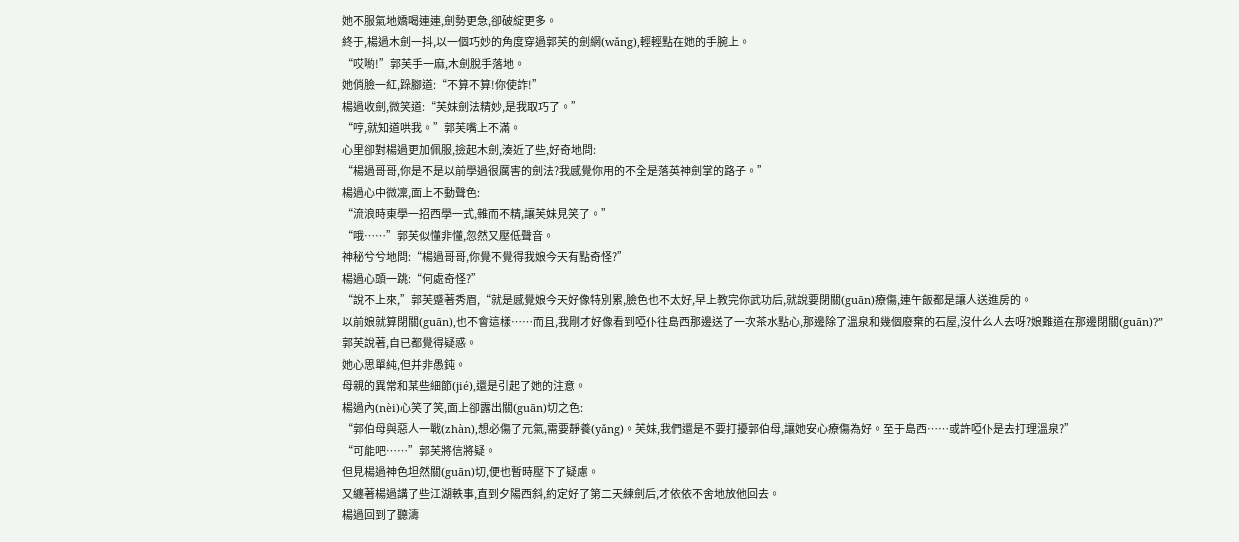她不服氣地嬌喝連連,劍勢更急,卻破綻更多。
終于,楊過木劍一抖,以一個巧妙的角度穿過郭芙的劍網(wǎng),輕輕點在她的手腕上。
“哎喲!”郭芙手一麻,木劍脫手落地。
她俏臉一紅,跺腳道:“不算不算!你使詐!”
楊過收劍,微笑道:“芙妹劍法精妙,是我取巧了。”
“哼,就知道哄我。”郭芙嘴上不滿。
心里卻對楊過更加佩服,撿起木劍,湊近了些,好奇地問:
“楊過哥哥,你是不是以前學過很厲害的劍法?我感覺你用的不全是落英神劍掌的路子。”
楊過心中微凜,面上不動聲色:
“流浪時東學一招西學一式,雜而不精,讓芙妹見笑了。”
“哦……”郭芙似懂非懂,忽然又壓低聲音。
神秘兮兮地問:“楊過哥哥,你覺不覺得我娘今天有點奇怪?”
楊過心頭一跳:“何處奇怪?”
“說不上來,”郭芙蹙著秀眉,“就是感覺娘今天好像特別累,臉色也不太好,早上教完你武功后,就說要閉關(guān)療傷,連午飯都是讓人送進房的。
以前娘就算閉關(guān),也不會這樣……而且,我剛才好像看到啞仆往島西那邊送了一次茶水點心,那邊除了溫泉和幾個廢棄的石屋,沒什么人去呀?娘難道在那邊閉關(guān)?”
郭芙說著,自已都覺得疑惑。
她心思單純,但并非愚鈍。
母親的異常和某些細節(jié),還是引起了她的注意。
楊過內(nèi)心笑了笑,面上卻露出關(guān)切之色:
“郭伯母與惡人一戰(zhàn),想必傷了元氣,需要靜養(yǎng)。芙妹,我們還是不要打擾郭伯母,讓她安心療傷為好。至于島西……或許啞仆是去打理溫泉?”
“可能吧……”郭芙將信將疑。
但見楊過神色坦然關(guān)切,便也暫時壓下了疑慮。
又纏著楊過講了些江湖軼事,直到夕陽西斜,約定好了第二天練劍后,才依依不舍地放他回去。
楊過回到了聽濤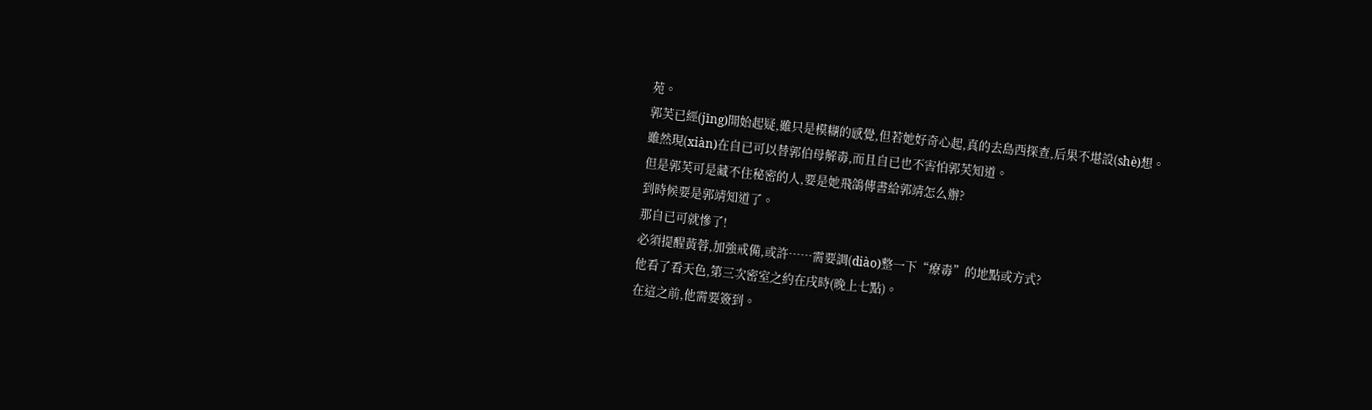苑。
郭芙已經(jīng)開始起疑,雖只是模糊的感覺,但若她好奇心起,真的去島西探查,后果不堪設(shè)想。
雖然現(xiàn)在自已可以替郭伯母解毒,而且自已也不害怕郭芙知道。
但是郭芙可是藏不住秘密的人,要是她飛鴿傳書給郭靖怎么辦?
到時候要是郭靖知道了。
那自已可就慘了!
必須提醒黃蓉,加強戒備,或許……需要調(diào)整一下“療毒”的地點或方式?
他看了看天色,第三次密室之約在戌時(晚上七點)。
在這之前,他需要簽到。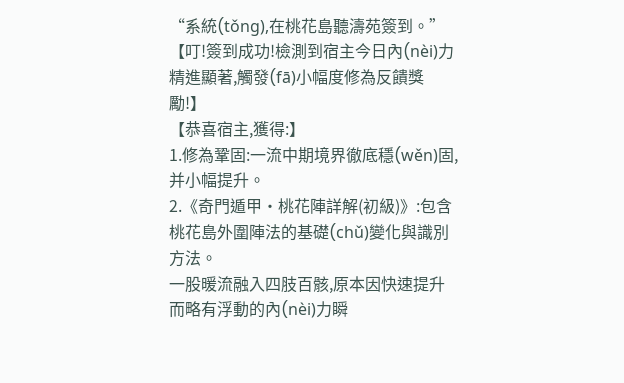“系統(tǒng),在桃花島聽濤苑簽到。”
【叮!簽到成功!檢測到宿主今日內(nèi)力精進顯著,觸發(fā)小幅度修為反饋獎勵!】
【恭喜宿主,獲得:】
1.修為鞏固:一流中期境界徹底穩(wěn)固,并小幅提升。
2.《奇門遁甲·桃花陣詳解(初級)》:包含桃花島外圍陣法的基礎(chǔ)變化與識別方法。
一股暖流融入四肢百骸,原本因快速提升而略有浮動的內(nèi)力瞬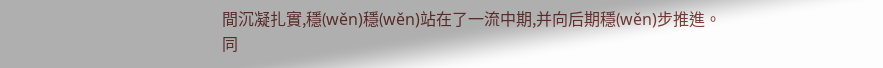間沉凝扎實,穩(wěn)穩(wěn)站在了一流中期,并向后期穩(wěn)步推進。
同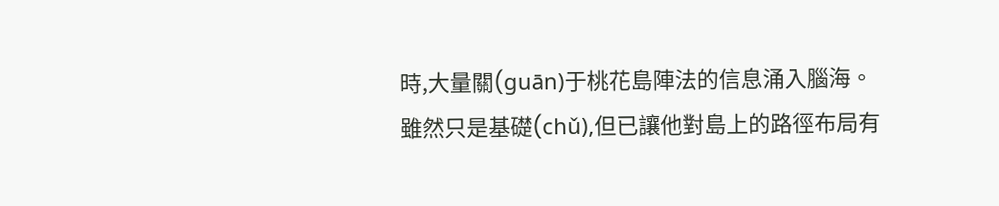時,大量關(guān)于桃花島陣法的信息涌入腦海。
雖然只是基礎(chǔ),但已讓他對島上的路徑布局有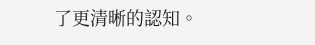了更清晰的認知。